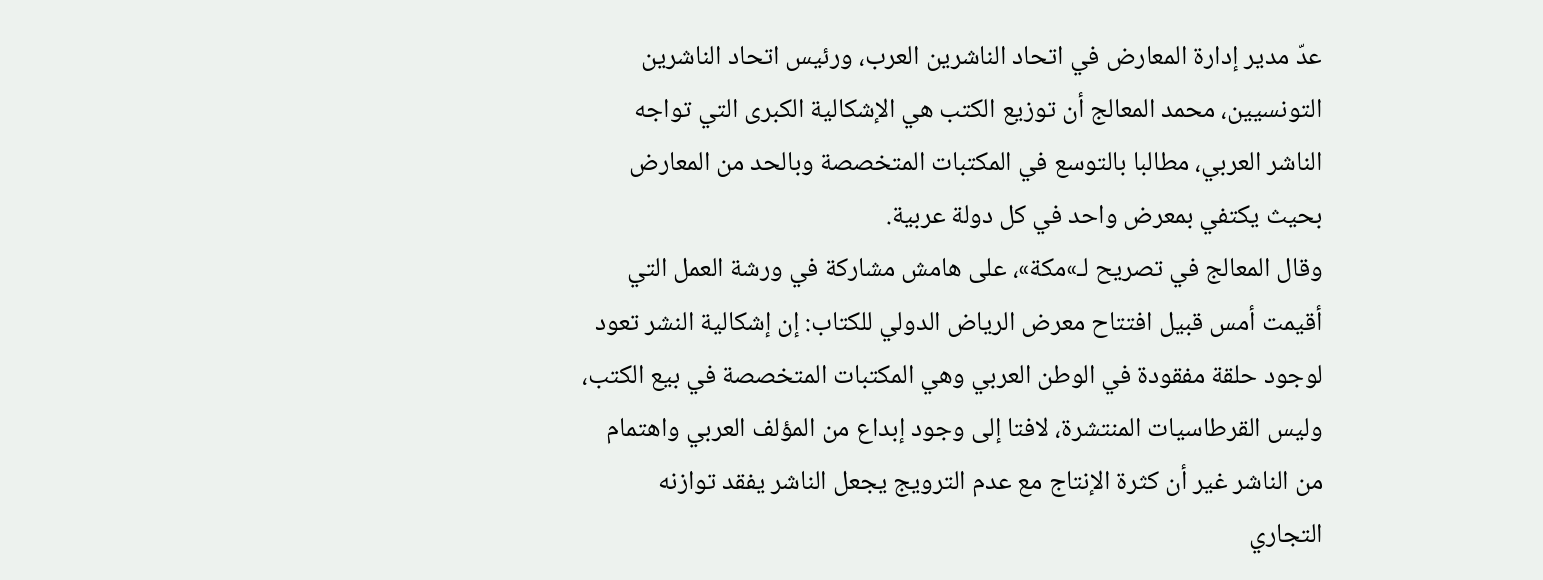عدّ مدير إدارة المعارض في اتحاد الناشرين العرب، ورئيس اتحاد الناشرين التونسيين، محمد المعالج أن توزيع الكتب هي الإشكالية الكبرى التي تواجه الناشر العربي، مطالبا بالتوسع في المكتبات المتخصصة وبالحد من المعارض بحيث يكتفي بمعرض واحد في كل دولة عربية.
وقال المعالج في تصريح لـ»مكة»، على هامش مشاركة في ورشة العمل التي أقيمت أمس قبيل افتتاح معرض الرياض الدولي للكتاب: إن إشكالية النشر تعود لوجود حلقة مفقودة في الوطن العربي وهي المكتبات المتخصصة في بيع الكتب، وليس القرطاسيات المنتشرة، لافتا إلى وجود إبداع من المؤلف العربي واهتمام من الناشر غير أن كثرة الإنتاج مع عدم الترويج يجعل الناشر يفقد توازنه التجاري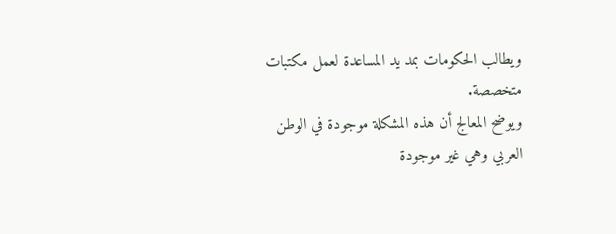ويطالب الحكومات بمد يد المساعدة لعمل مكتبات متخصصة.
ويوضح المعالج أن هذه المشكلة موجودة في الوطن العربي وهي غير موجودة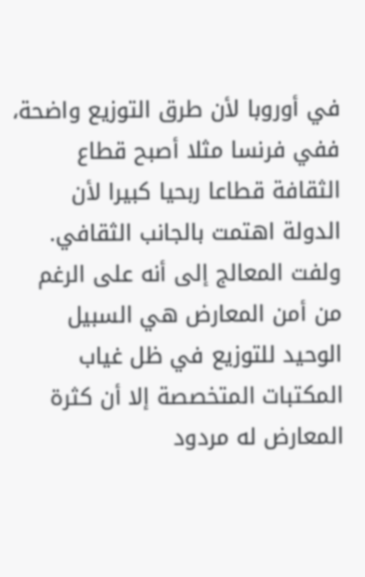في أوروبا لأن طرق التوزيع واضحة، ففي فرنسا مثلا أصبح قطاع الثقافة قطاعا ربحيا كبيرا لأن الدولة اهتمت بالجانب الثقافي.
ولفت المعالج إلى أنه على الرغم من أمن المعارض هي السبيل الوحيد للتوزيع في ظل غياب المكتبات المتخصصة إلا أن كثرة المعارض له مردود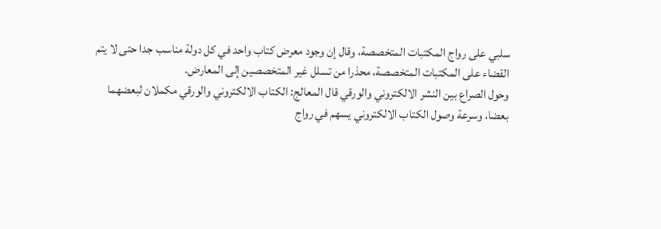سلبي على رواج المكتبات المتخصصة، وقال إن وجود معرض كتاب واحد في كل دولة مناسب جدا حتى لا يتم القضاء على المكتبات المتخصصة، محذرا من تسلل غير المتخصصين إلى المعارض.
وحول الصراع بين النشر الالكتروني والورقي قال المعالج: الكتاب الالكتروني والورقي مكملان لبعضهما بعضا، وسرعة وصول الكتاب الالكتروني يسهم في رواج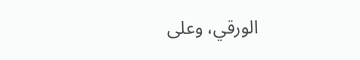الورقي، وعلى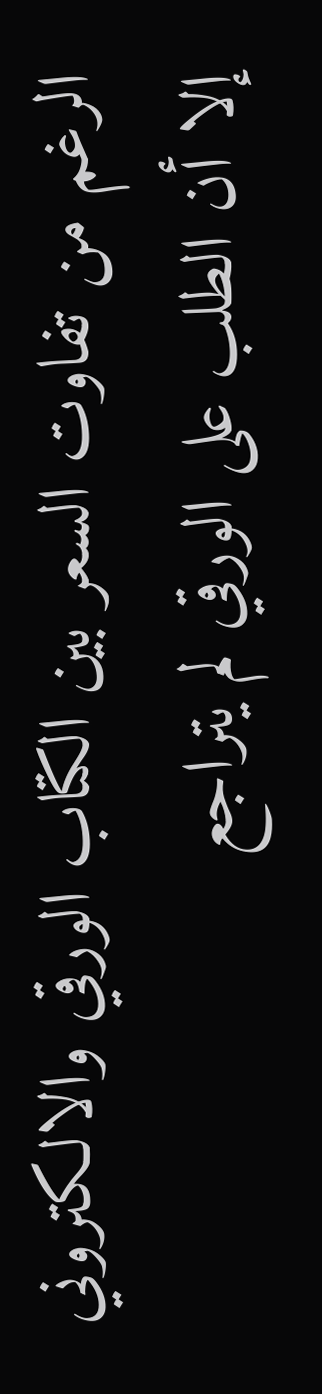الرغم من تفاوت السعر بين الكتاب الورقي والالكتروني إلا أن الطلب على الورقي لم يتراجع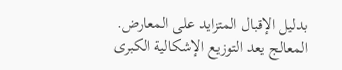بدليل الإقبال المتزايد على المعارض.
المعالج يعد التوزيع الإشكالية الكبرى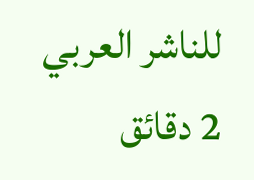للناشر العربي
2 دقائق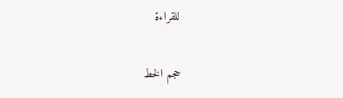للقراءة

حجم الخط